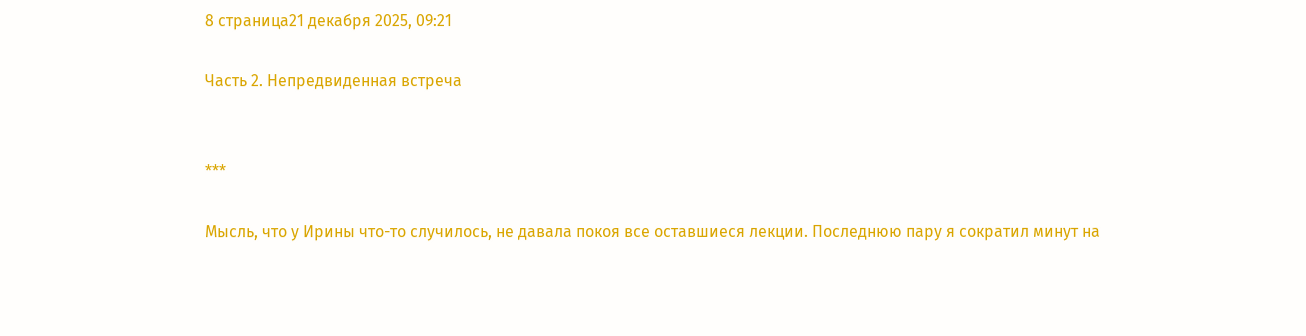8 страница21 декабря 2025, 09:21

Часть 2. Непредвиденная встреча


***

Мысль, что у Ирины что-то случилось, не давала покоя все оставшиеся лекции. Последнюю пару я сократил минут на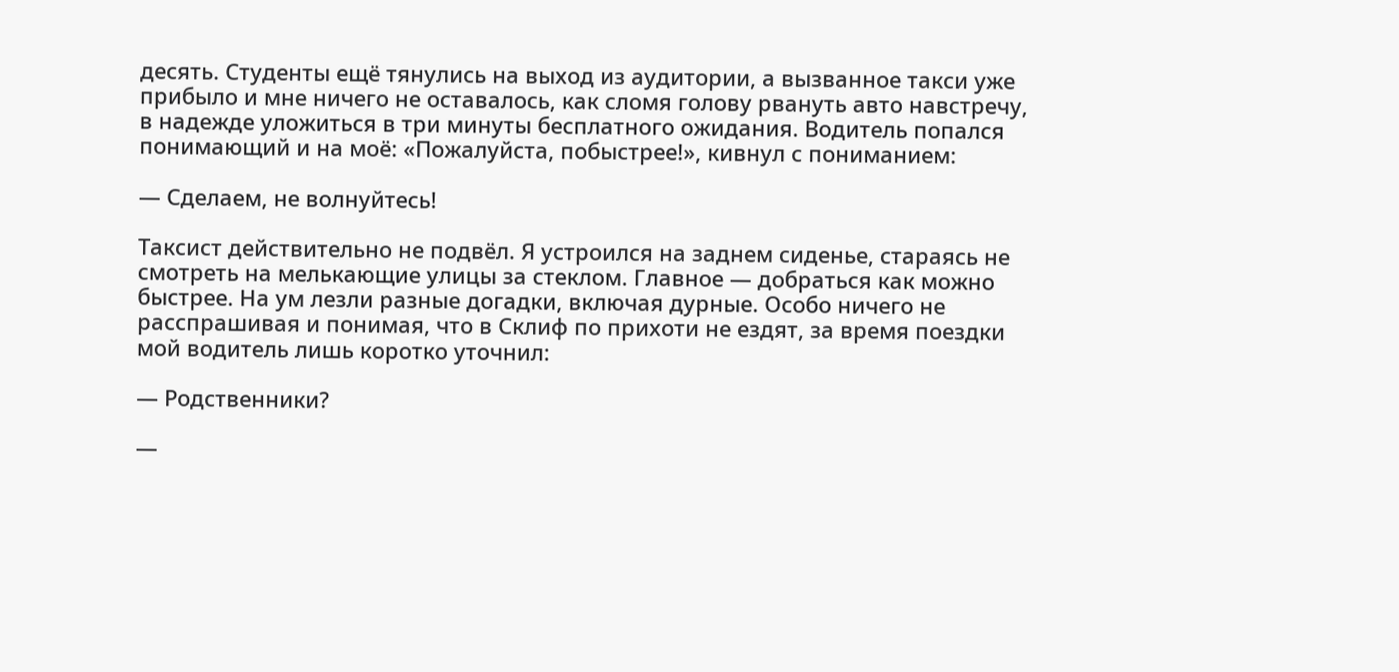десять. Студенты ещё тянулись на выход из аудитории, а вызванное такси уже прибыло и мне ничего не оставалось, как сломя голову рвануть авто навстречу, в надежде уложиться в три минуты бесплатного ожидания. Водитель попался понимающий и на моё: «Пожалуйста, побыстрее!», кивнул с пониманием:

— Сделаем, не волнуйтесь!

Таксист действительно не подвёл. Я устроился на заднем сиденье, стараясь не смотреть на мелькающие улицы за стеклом. Главное — добраться как можно быстрее. На ум лезли разные догадки, включая дурные. Особо ничего не расспрашивая и понимая, что в Склиф по прихоти не ездят, за время поездки мой водитель лишь коротко уточнил:

— Родственники?

—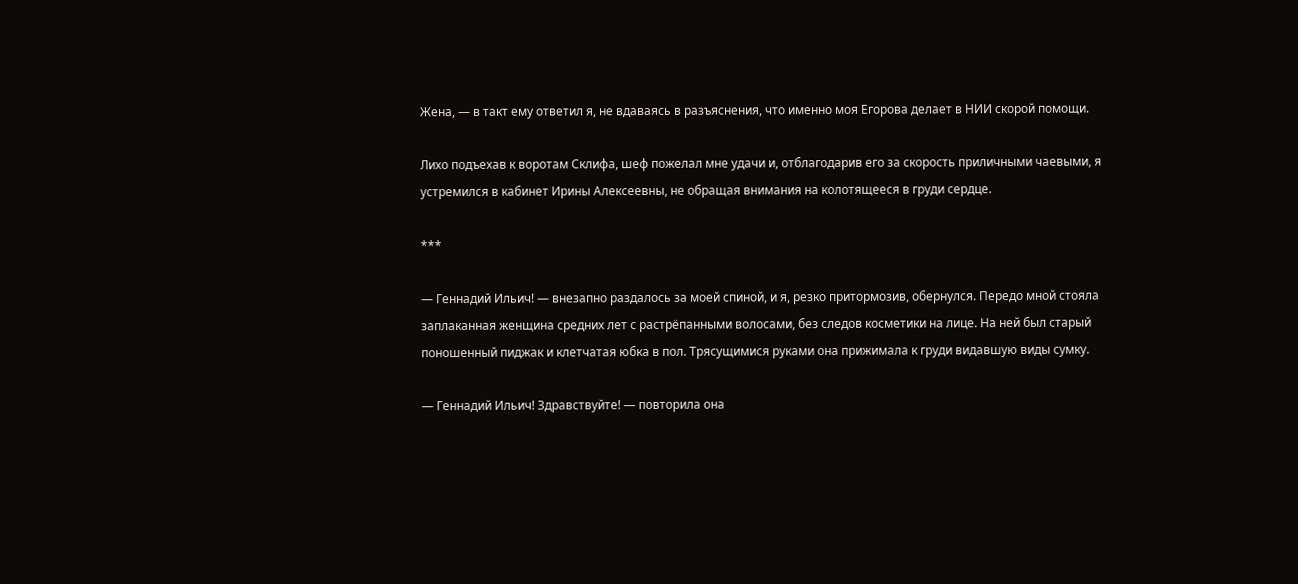Жена, — в такт ему ответил я, не вдаваясь в разъяснения, что именно моя Егорова делает в НИИ скорой помощи.

Лихо подъехав к воротам Склифа, шеф пожелал мне удачи и, отблагодарив его за скорость приличными чаевыми, я устремился в кабинет Ирины Алексеевны, не обращая внимания на колотящееся в груди сердце.

***

— Геннадий Ильич! — внезапно раздалось за моей спиной, и я, резко притормозив, обернулся. Передо мной стояла заплаканная женщина средних лет с растрёпанными волосами, без следов косметики на лице. На ней был старый поношенный пиджак и клетчатая юбка в пол. Трясущимися руками она прижимала к груди видавшую виды сумку.

— Геннадий Ильич! Здравствуйте! — повторила она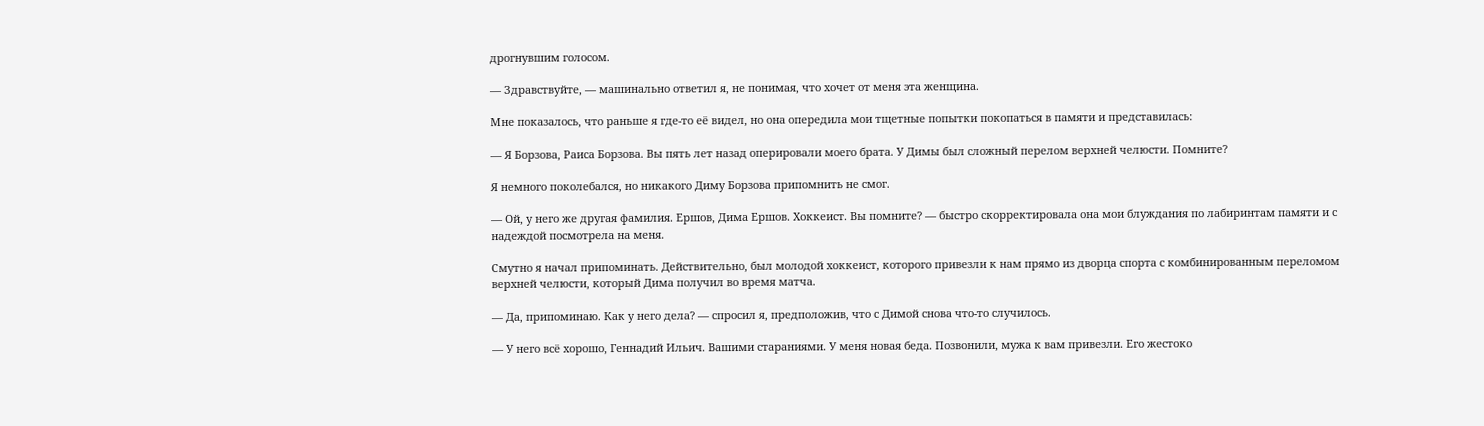дрогнувшим голосом.

— Здравствуйте, — машинально ответил я, не понимая, что хочет от меня эта женщина.

Мне показалось, что раньше я где-то её видел, но она опередила мои тщетные попытки покопаться в памяти и представилась:

— Я Борзова, Раиса Борзова. Вы пять лет назад оперировали моего брата. У Димы был сложный перелом верхней челюсти. Помните?

Я немного поколебался, но никакого Диму Борзова припомнить не смог.

— Ой, у него же другая фамилия. Ершов, Дима Ершов. Хоккеист. Вы помните? — быстро скорректировала она мои блуждания по лабиринтам памяти и с надеждой посмотрела на меня.

Смутно я начал припоминать. Действительно, был молодой хоккеист, которого привезли к нам прямо из дворца спорта с комбинированным переломом верхней челюсти, который Дима получил во время матча.

— Да, припоминаю. Как у него дела? — спросил я, предположив, что с Димой снова что-то случилось.

— У него всё хорошо, Геннадий Ильич. Вашими стараниями. У меня новая беда. Позвонили, мужа к вам привезли. Его жестоко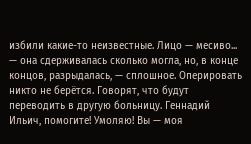избили какие-то неизвестные. Лицо — месиво... — она сдерживалась сколько могла, но, в конце концов, разрыдалась, — сплошное. Оперировать никто не берётся. Говорят, что будут переводить в другую больницу. Геннадий Ильич, помогите! Умоляю! Вы — моя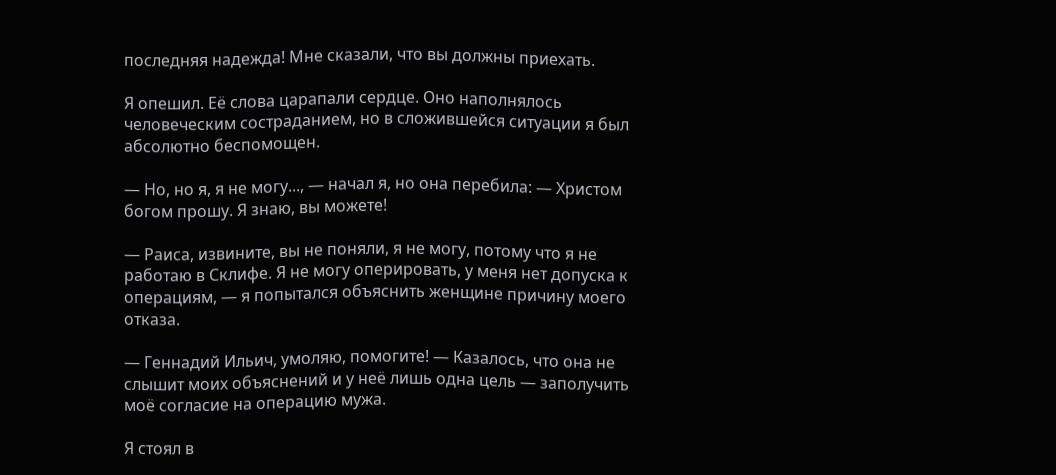последняя надежда! Мне сказали, что вы должны приехать.

Я опешил. Её слова царапали сердце. Оно наполнялось человеческим состраданием, но в сложившейся ситуации я был абсолютно беспомощен.

— Но, но я, я не могу..., — начал я, но она перебила: — Христом богом прошу. Я знаю, вы можете!

— Раиса, извините, вы не поняли, я не могу, потому что я не работаю в Склифе. Я не могу оперировать, у меня нет допуска к операциям, — я попытался объяснить женщине причину моего отказа.

— Геннадий Ильич, умоляю, помогите! — Казалось, что она не слышит моих объяснений и у неё лишь одна цель — заполучить моё согласие на операцию мужа.

Я стоял в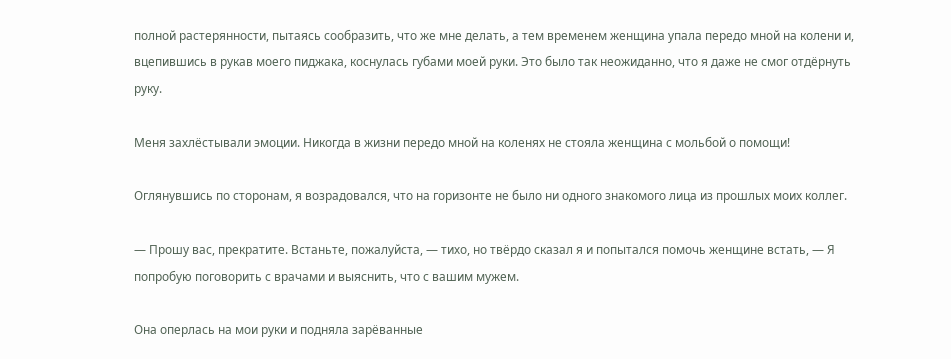полной растерянности, пытаясь сообразить, что же мне делать, а тем временем женщина упала передо мной на колени и, вцепившись в рукав моего пиджака, коснулась губами моей руки. Это было так неожиданно, что я даже не смог отдёрнуть руку.

Меня захлёстывали эмоции. Никогда в жизни передо мной на коленях не стояла женщина с мольбой о помощи!

Оглянувшись по сторонам, я возрадовался, что на горизонте не было ни одного знакомого лица из прошлых моих коллег.

— Прошу вас, прекратите. Встаньте, пожалуйста, — тихо, но твёрдо сказал я и попытался помочь женщине встать, — Я попробую поговорить с врачами и выяснить, что с вашим мужем.

Она оперлась на мои руки и подняла зарёванные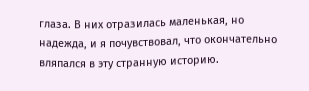глаза. В них отразилась маленькая, но надежда, и я почувствовал, что окончательно вляпался в эту странную историю.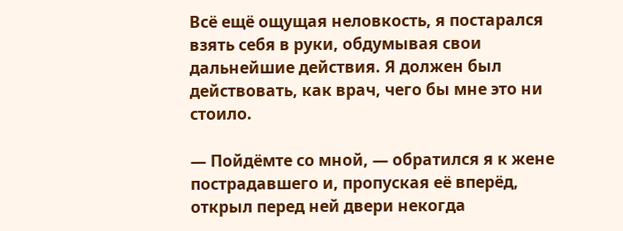Всё ещё ощущая неловкость, я постарался взять себя в руки, обдумывая свои дальнейшие действия. Я должен был действовать, как врач, чего бы мне это ни стоило.

— Пойдёмте со мной, — обратился я к жене пострадавшего и, пропуская её вперёд, открыл перед ней двери некогда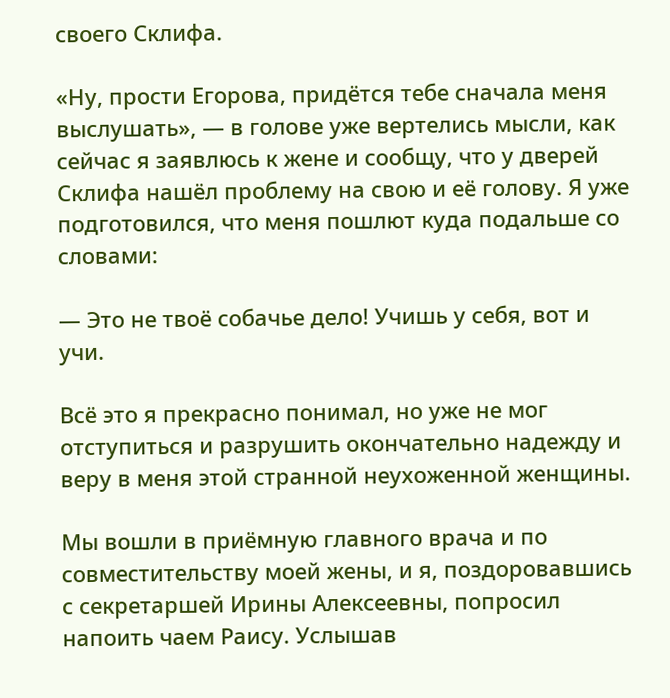своего Склифа.

«Ну, прости Егорова, придётся тебе сначала меня выслушать», — в голове уже вертелись мысли, как сейчас я заявлюсь к жене и сообщу, что у дверей Склифа нашёл проблему на свою и её голову. Я уже подготовился, что меня пошлют куда подальше со словами:

— Это не твоё собачье дело! Учишь у себя, вот и учи.

Всё это я прекрасно понимал, но уже не мог отступиться и разрушить окончательно надежду и веру в меня этой странной неухоженной женщины.

Мы вошли в приёмную главного врача и по совместительству моей жены, и я, поздоровавшись с секретаршей Ирины Алексеевны, попросил напоить чаем Раису. Услышав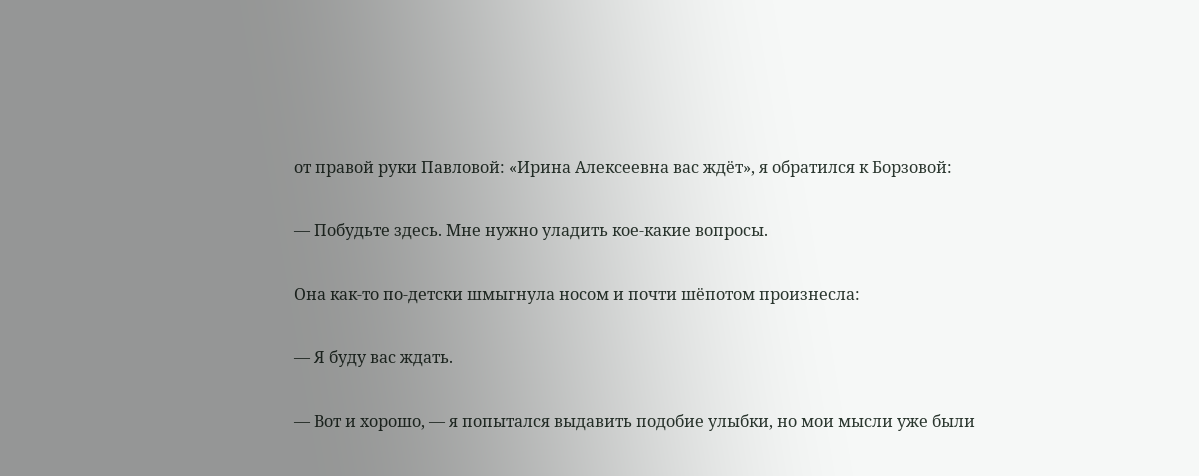от правой руки Павловой: «Ирина Алексеевна вас ждёт», я обратился к Борзовой:

— Побудьте здесь. Мне нужно уладить кое-какие вопросы.

Она как-то по-детски шмыгнула носом и почти шёпотом произнесла:

— Я буду вас ждать.

— Вот и хорошо, — я попытался выдавить подобие улыбки, но мои мысли уже были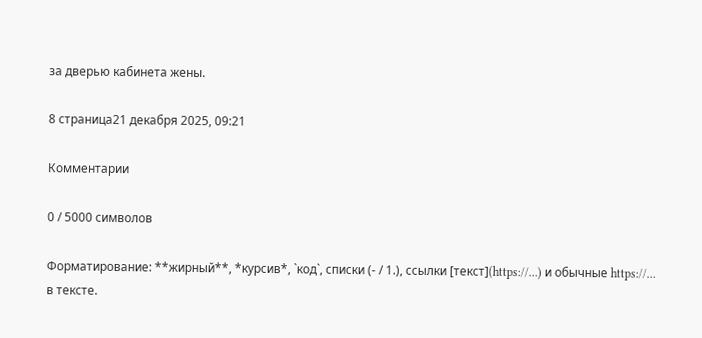за дверью кабинета жены.

8 страница21 декабря 2025, 09:21

Комментарии

0 / 5000 символов

Форматирование: **жирный**, *курсив*, `код`, списки (- / 1.), ссылки [текст](https://…) и обычные https://… в тексте.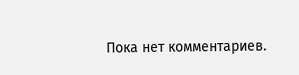Пока нет комментариев.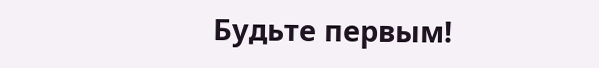Будьте первым!